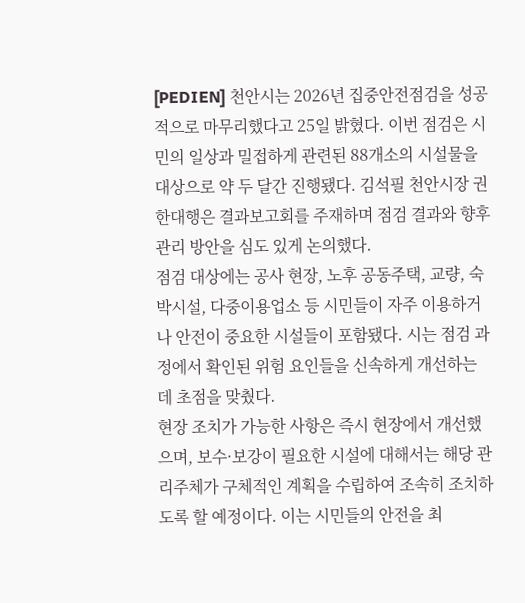[PEDIEN] 천안시는 2026년 집중안전점검을 성공적으로 마무리했다고 25일 밝혔다. 이번 점검은 시민의 일상과 밀접하게 관련된 88개소의 시설물을 대상으로 약 두 달간 진행됐다. 김석필 천안시장 권한대행은 결과보고회를 주재하며 점검 결과와 향후 관리 방안을 심도 있게 논의했다.
점검 대상에는 공사 현장, 노후 공동주택, 교량, 숙박시설, 다중이용업소 등 시민들이 자주 이용하거나 안전이 중요한 시설들이 포함됐다. 시는 점검 과정에서 확인된 위험 요인들을 신속하게 개선하는 데 초점을 맞췄다.
현장 조치가 가능한 사항은 즉시 현장에서 개선했으며, 보수·보강이 필요한 시설에 대해서는 해당 관리주체가 구체적인 계획을 수립하여 조속히 조치하도록 할 예정이다. 이는 시민들의 안전을 최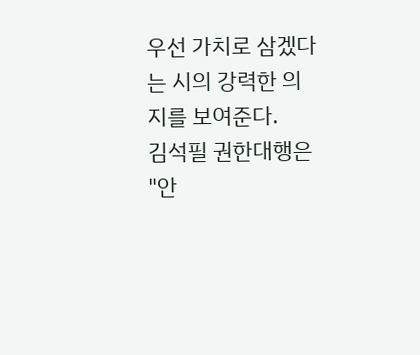우선 가치로 삼겠다는 시의 강력한 의지를 보여준다.
김석필 권한대행은 "안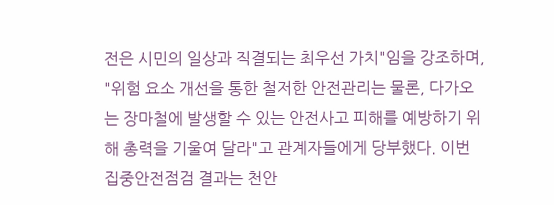전은 시민의 일상과 직결되는 최우선 가치"임을 강조하며, "위험 요소 개선을 통한 철저한 안전관리는 물론, 다가오는 장마철에 발생할 수 있는 안전사고 피해를 예방하기 위해 총력을 기울여 달라"고 관계자들에게 당부했다. 이번 집중안전점검 결과는 천안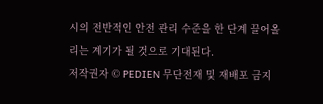시의 전반적인 안전 관리 수준을 한 단계 끌어올리는 계기가 될 것으로 기대된다.
저작권자 © PEDIEN 무단전재 및 재배포 금지